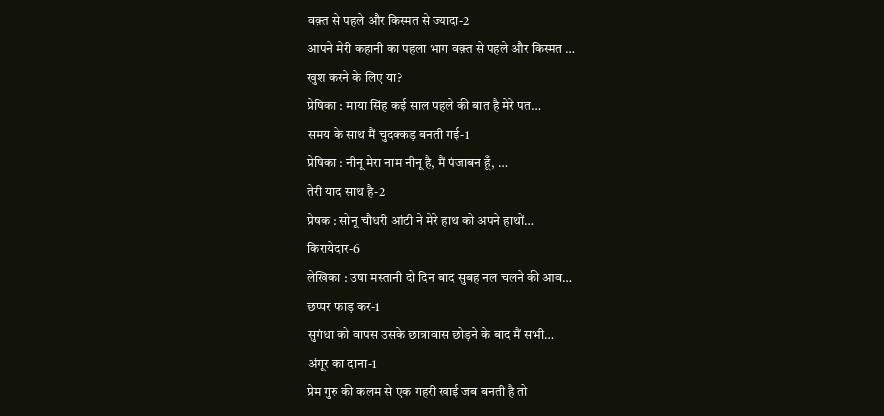वक़्त से पहले और किस्मत से ज्यादा-2
आपने मेरी कहानी का पहला भाग वक़्त से पहले और किस्मत …
खुश करने के लिए या?
प्रेषिका : माया सिंह कई साल पहले की बात है मेरे पत…
समय के साथ मैं चुदक्कड़ बनती गई-1
प्रेषिका : नीनू मेरा नाम नीनू है, मैं पंजाबन हूँ, …
तेरी याद साथ है-2
प्रेषक : सोनू चौधरी आंटी ने मेरे हाथ को अपने हाथों…
किरायेदार-6
लेखिका : उषा मस्तानी दो दिन बाद सुबह नल चलने की आव…
छप्पर फाड़ कर-1
सुगंधा को वापस उसके छात्रावास छोड़ने के बाद मैं सभी…
अंगूर का दाना-1
प्रेम गुरु की कलम से एक गहरी खाई जब बनती है तो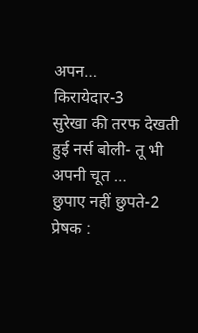अपन…
किरायेदार-3
सुरेखा की तरफ देखती हुई नर्स बोली- तू भी अपनी चूत …
छुपाए नहीं छुपते-2
प्रेषक :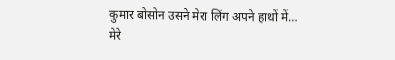कुमार बोसोन उसने मेरा लिंग अपने हाथों में…
मेरे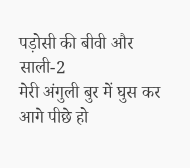पड़ोसी की बीवी और साली-2
मेरी अंगुली बुर में घुस कर आगे पीछे हो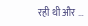रही थी और …